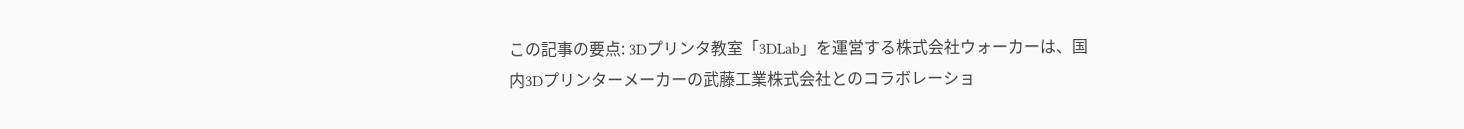この記事の要点: 3Dプリンタ教室「3DLab」を運営する株式会社ウォーカーは、国内3Dプリンターメーカーの武藤工業株式会社とのコラボレーショ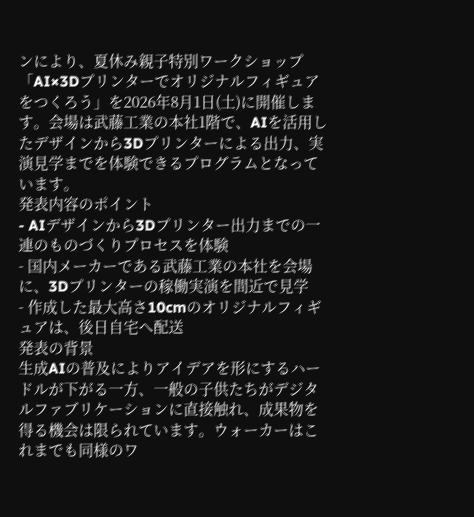ンにより、夏休み親子特別ワークショップ「AI×3Dプリンターでオリジナルフィギュアをつくろう」を2026年8月1日(土)に開催します。会場は武藤工業の本社1階で、AIを活用したデザインから3Dプリンターによる出力、実演見学までを体験できるプログラムとなっています。
発表内容のポイント
- AIデザインから3Dプリンター出力までの一連のものづくりプロセスを体験
- 国内メーカーである武藤工業の本社を会場に、3Dプリンターの稼働実演を間近で見学
- 作成した最大高さ10cmのオリジナルフィギュアは、後日自宅へ配送
発表の背景
生成AIの普及によりアイデアを形にするハードルが下がる一方、一般の子供たちがデジタルファブリケーションに直接触れ、成果物を得る機会は限られています。ウォーカーはこれまでも同様のワ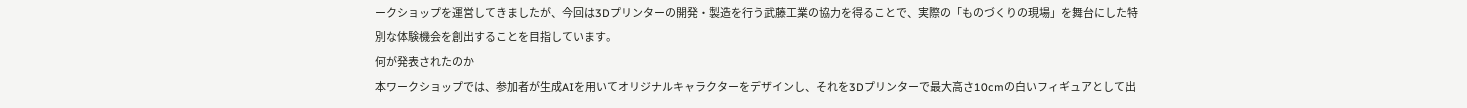ークショップを運営してきましたが、今回は3Dプリンターの開発・製造を行う武藤工業の協力を得ることで、実際の「ものづくりの現場」を舞台にした特別な体験機会を創出することを目指しています。
何が発表されたのか
本ワークショップでは、参加者が生成AIを用いてオリジナルキャラクターをデザインし、それを3Dプリンターで最大高さ10cmの白いフィギュアとして出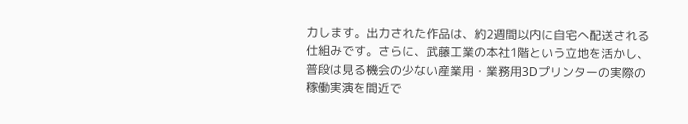力します。出力された作品は、約2週間以内に自宅へ配送される仕組みです。さらに、武藤工業の本社1階という立地を活かし、普段は見る機会の少ない産業用・業務用3Dプリンターの実際の稼働実演を間近で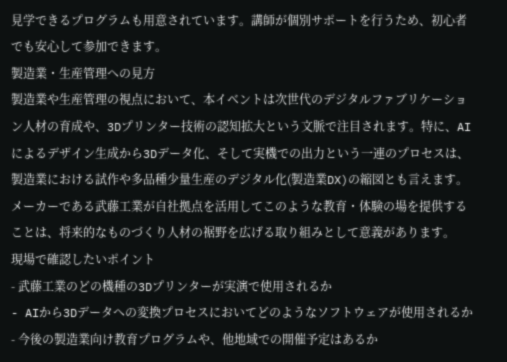見学できるプログラムも用意されています。講師が個別サポートを行うため、初心者でも安心して参加できます。
製造業・生産管理への見方
製造業や生産管理の視点において、本イベントは次世代のデジタルファブリケーション人材の育成や、3Dプリンター技術の認知拡大という文脈で注目されます。特に、AIによるデザイン生成から3Dデータ化、そして実機での出力という一連のプロセスは、製造業における試作や多品種少量生産のデジタル化(製造業DX)の縮図とも言えます。メーカーである武藤工業が自社拠点を活用してこのような教育・体験の場を提供することは、将来的なものづくり人材の裾野を広げる取り組みとして意義があります。
現場で確認したいポイント
- 武藤工業のどの機種の3Dプリンターが実演で使用されるか
- AIから3Dデータへの変換プロセスにおいてどのようなソフトウェアが使用されるか
- 今後の製造業向け教育プログラムや、他地域での開催予定はあるか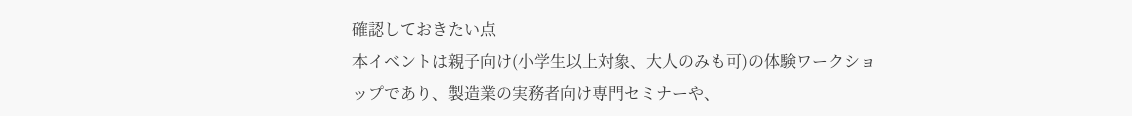確認しておきたい点
本イベントは親子向け(小学生以上対象、大人のみも可)の体験ワークショップであり、製造業の実務者向け専門セミナーや、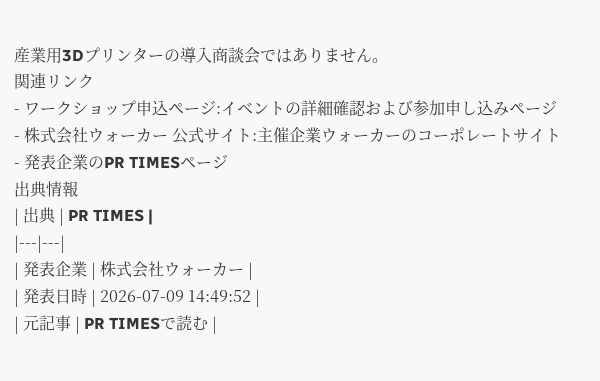産業用3Dプリンターの導入商談会ではありません。
関連リンク
- ワークショップ申込ページ:イベントの詳細確認および参加申し込みページ
- 株式会社ウォーカー 公式サイト:主催企業ウォーカーのコーポレートサイト
- 発表企業のPR TIMESページ
出典情報
| 出典 | PR TIMES |
|---|---|
| 発表企業 | 株式会社ウォーカー |
| 発表日時 | 2026-07-09 14:49:52 |
| 元記事 | PR TIMESで読む |